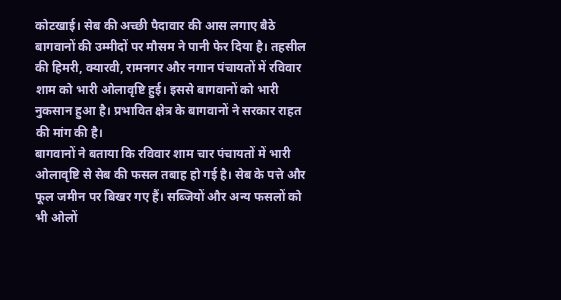कोटखाई। सेब की अच्छी पैदावार की आस लगाए बैठे बागवानों की उम्मीदों पर मौसम ने पानी फेर दिया है। तहसील की हिमरी, क्यारवी, रामनगर और नगान पंचायतों में रविवार शाम को भारी ओलावृष्टि हुई। इससे बागवानों को भारी नुकसान हुआ है। प्रभावित क्षेत्र के बागवानों ने सरकार राहत की मांग की है।
बागवानों ने बताया कि रविवार शाम चार पंचायतों में भारी ओलावृष्टि से सेब की फसल तबाह हो गई है। सेब के पत्ते और फूल जमीन पर बिखर गए हैं। सब्जियों और अन्य फसलों को भी ओलों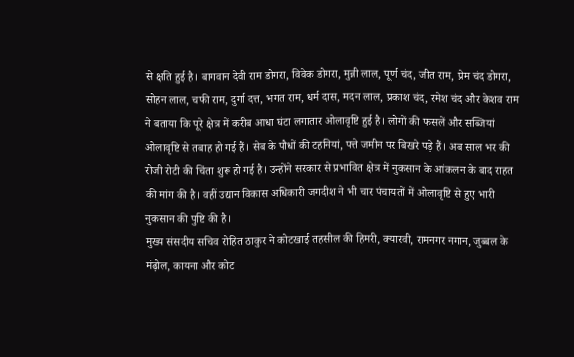से क्षति हुई है। बागवान देवी राम डोगरा, विवेक डोगरा, मुन्नी लाल, पूर्ण चंद, जीत राम, प्रेम चंद डोगरा, सोहन लाल, चफी राम, दुर्गा दत्त, भगत राम, धर्म दास, मदन लाल, प्रकाश चंद, रमेश चंद और केशव राम ने बताया कि पूरे क्षेत्र में करीब आधा घंटा लगातार ओलावृष्टि हुई है। लोगों की फसलें और सब्जियां ओलावृष्टि से तबाह हो गई हैं। सेब के पौधों की टहनियां, पत्ते जमीन पर बिखरे पड़े हैं। अब साल भर की रोजी रोटी की चिंता शुरू हो गई है। उन्होंने सरकार से प्रभावित क्षेत्र में नुकसान के आंकलन के बाद राहत की मांग की है। वहीं उद्यान विकास अधिकारी जगदीश ने भी चार पंचायतों में ओलावृष्टि से हुए भारी नुकसान की पुष्टि की है।
मुख्य संसदीय सचिव रोहित ठाकुर ने कोटखाई तहसील की हिमरी, क्यारवी, रामनगर नगान, जुब्बल के मंढ़ोल, कायना और कोट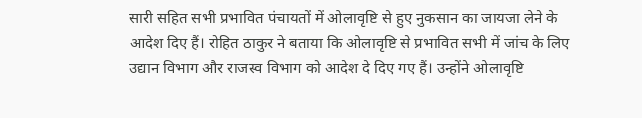सारी सहित सभी प्रभावित पंचायतों में ओलावृष्टि से हुए नुकसान का जायजा लेने के आदेश दिए हैं। रोहित ठाकुर ने बताया कि ओलावृष्टि से प्रभावित सभी में जांच के लिए उद्यान विभाग और राजस्व विभाग को आदेश दे दिए गए हैं। उन्होंने ओलावृष्टि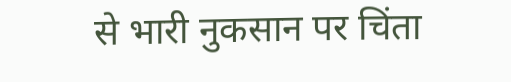से भारी नुकसान पर चिंता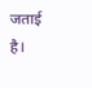जताई है।